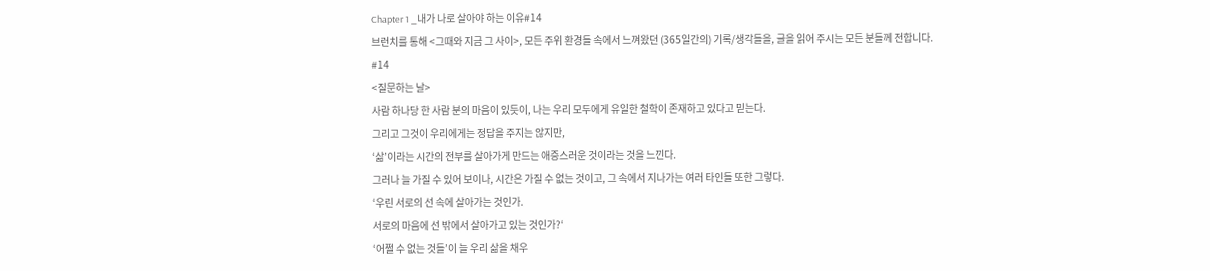Chapter 1 _내가 나로 살아야 하는 이유#14
브런치를 통해 <그때와 지금 그 사이>, 모든 주위 환경들 속에서 느껴왔던 (365일간의) 기록/생각들을, 글을 읽어 주시는 모든 분들께 전합니다.
#14
<질문하는 날>
사람 하나당 한 사람 분의 마음이 있듯이, 나는 우리 모두에게 유일한 철학이 존재하고 있다고 믿는다.
그리고 그것이 우리에게는 정답을 주지는 않지만,
‘삶’이라는 시간의 전부를 살아가게 만드는 애증스러운 것이라는 것을 느낀다.
그러나 늘 가질 수 있어 보이나, 시간은 가질 수 없는 것이고, 그 속에서 지나가는 여러 타인들 또한 그렇다.
‘우린 서로의 선 속에 살아가는 것인가.
서로의 마음에 선 밖에서 살아가고 있는 것인가?‘
‘어쩔 수 없는 것들’이 늘 우리 삶을 채우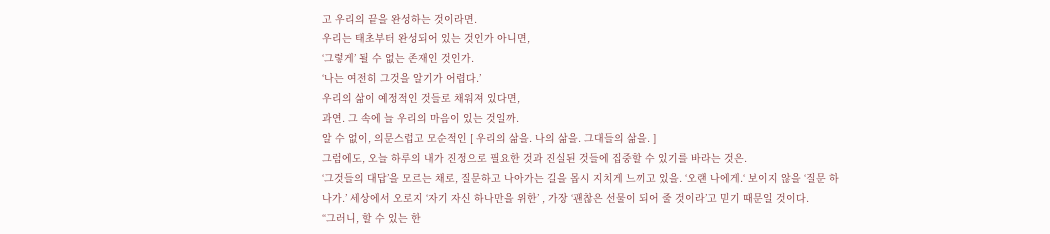고 우리의 끝을 완성하는 것이라면.
우리는 태초부터 완성되어 있는 것인가 아니면,
‘그렇게’ 될 수 없는 존재인 것인가.
‘나는 여전히 그것을 알기가 어렵다.’
우리의 삶이 예정적인 것들로 채워져 있다면,
과연. 그 속에 늘 우리의 마음이 있는 것일까.
알 수 없이, 의문스럽고 모순적인 [ 우리의 삶을. 나의 삶을. 그대들의 삶을. ]
그럼에도, 오늘 하루의 내가 진정으로 필요한 것과 진실된 것들에 집중할 수 있기를 바라는 것은.
‘그것들의 대답’을 모르는 채로, 질문하고 나아가는 길을 몹시 지치게 느끼고 있을. ‘오랜 나에게.‘ 보이지 않을 ‘질문 하나가.’ 세상에서 오로지 ‘자기 자신 하나만을 위한’ , 가장 ‘괜찮은 선물이 되어 줄 것이라’고 믿기 때문일 것이다.
“그러니, 할 수 있는 한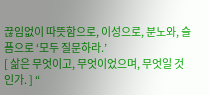끊임없이 따뜻함으로, 이성으로, 분노와, 슬픔으로 ‘모두 질문하라.’
[ 삶은 무엇이고, 무엇이었으며, 무엇일 것인가. ] “